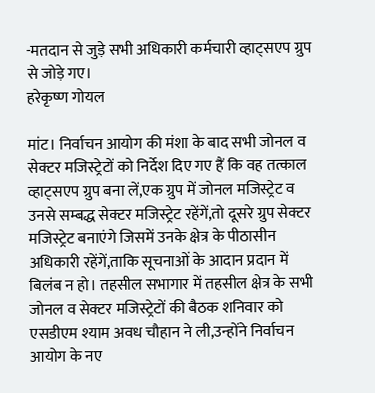-मतदान से जुड़े सभी अधिकारी कर्मचारी व्हाट्सएप ग्रुप से जोड़े गए।
हरेकृष्ण गोयल

मांट। निर्वाचन आयोग की मंशा के बाद सभी जोनल व सेक्टर मजिस्ट्रेटों को निर्देश दिए गए हैं कि वह तत्काल व्हाट्सएप ग्रुप बना लें,एक ग्रुप में जोनल मजिस्ट्रेट व उनसे सम्बद्ध सेक्टर मजिस्ट्रेट रहेंगें,तो दूसरे ग्रुप सेक्टर मजिस्ट्रेट बनाएंगे जिसमें उनके क्षेत्र के पीठासीन अधिकारी रहेंगें,ताकि सूचनाओं के आदान प्रदान में बिलंब न हो। तहसील सभागार में तहसील क्षेत्र के सभी जोनल व सेक्टर मजिस्ट्रेटों की बैठक शनिवार को एसडीएम श्याम अवध चौहान ने ली,उन्होंने निर्वाचन आयोग के नए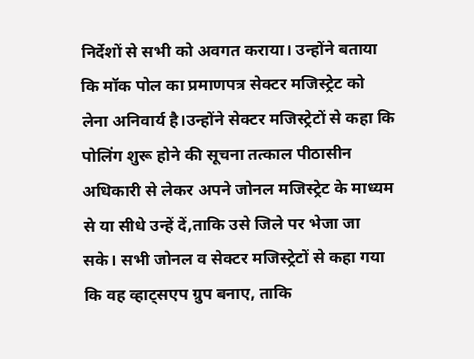निर्देशों से सभी को अवगत कराया। उन्होंने बताया कि मॉक पोल का प्रमाणपत्र सेक्टर मजिस्ट्रेट को लेना अनिवार्य है।उन्होंने सेक्टर मजिस्ट्रेटों से कहा कि पोलिंग शुरू होने की सूचना तत्काल पीठासीन अधिकारी से लेकर अपने जोनल मजिस्ट्रेट के माध्यम से या सीधे उन्हें दें,ताकि उसे जिले पर भेजा जा सके। सभी जोनल व सेक्टर मजिस्ट्रेटों से कहा गया कि वह व्हाट्सएप ग्रुप बनाए, ताकि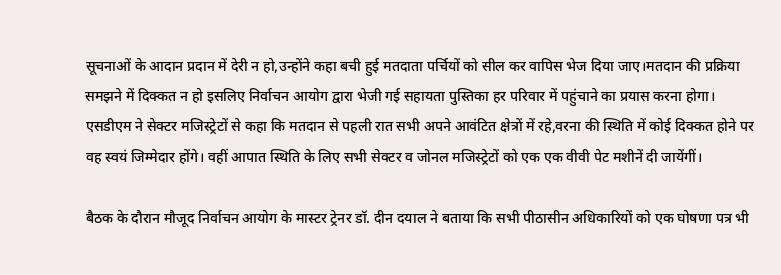सूचनाओं के आदान प्रदान में देरी न हो,उन्होंने कहा बची हुई मतदाता पर्चियों को सील कर वापिस भेज दिया जाए।मतदान की प्रक्रिया समझने में दिक्कत न हो इसलिए निर्वाचन आयोग द्वारा भेजी गई सहायता पुस्तिका हर परिवार में पहुंचाने का प्रयास करना होगा। एसडीएम ने सेक्टर मजिस्ट्रेटों से कहा कि मतदान से पहली रात सभी अपने आवंटित क्षेत्रों में रहे,वरना की स्थिति में कोई दिक्कत होने पर वह स्वयं जिम्मेदार होंगे। वहीं आपात स्थिति के लिए सभी सेक्टर व जोनल मजिस्ट्रेटों को एक एक वीवी पेट मशीनें दी जायेंगीं।

बैठक के दौरान मौजूद निर्वाचन आयोग के मास्टर ट्रेनर डॉ. दीन दयाल ने बताया कि सभी पीठासीन अधिकारियों को एक घोषणा पत्र भी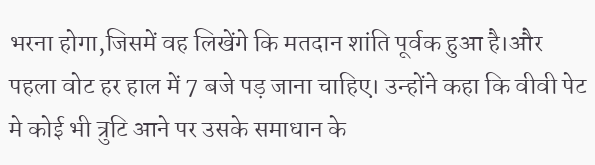भरना होगा,जिसमें वह लिखेंगे कि मतदान शांति पूर्वक हुआ है।और पहला वोट हर हाल में 7 बजे पड़ जाना चाहिए। उन्होंने कहा कि वीवी पेट मे कोई भी त्रुटि आने पर उसके समाधान के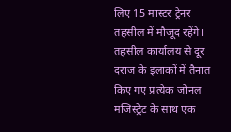लिए 15 मास्टर ट्रेनर तहसील में मौजूद रहेंगे। तहसील कार्यालय से दूर दराज के इलाकों में तैनात किए गए प्रत्येक जोनल मजिस्ट्रेट के साथ एक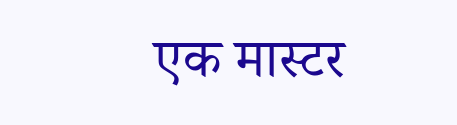एक मास्टर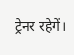ट्रेनर रहेगें।